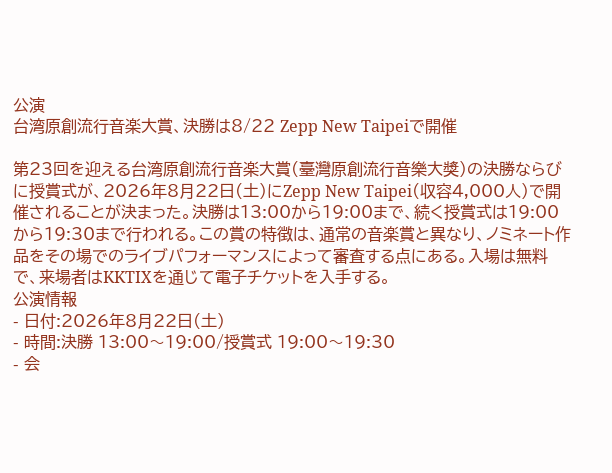公演
台湾原創流行音楽大賞、決勝は8/22 Zepp New Taipeiで開催

第23回を迎える台湾原創流行音楽大賞(臺灣原創流行音樂大獎)の決勝ならびに授賞式が、2026年8月22日(土)にZepp New Taipei(収容4,000人)で開催されることが決まった。決勝は13:00から19:00まで、続く授賞式は19:00から19:30まで行われる。この賞の特徴は、通常の音楽賞と異なり、ノミネート作品をその場でのライブパフォーマンスによって審査する点にある。入場は無料で、来場者はKKTIXを通じて電子チケットを入手する。
公演情報
- 日付:2026年8月22日(土)
- 時間:決勝 13:00〜19:00/授賞式 19:00〜19:30
- 会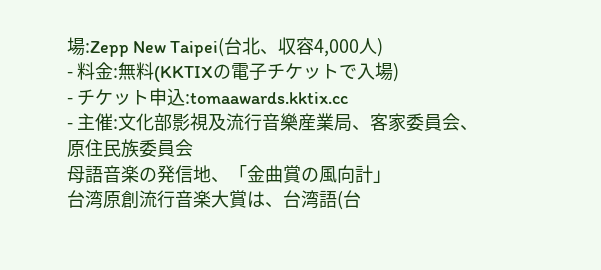場:Zepp New Taipei(台北、収容4,000人)
- 料金:無料(KKTIXの電子チケットで入場)
- チケット申込:tomaawards.kktix.cc
- 主催:文化部影視及流行音樂産業局、客家委員会、原住民族委員会
母語音楽の発信地、「金曲賞の風向計」
台湾原創流行音楽大賞は、台湾語(台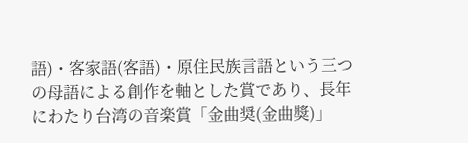語)・客家語(客語)・原住民族言語という三つの母語による創作を軸とした賞であり、長年にわたり台湾の音楽賞「金曲奨(金曲獎)」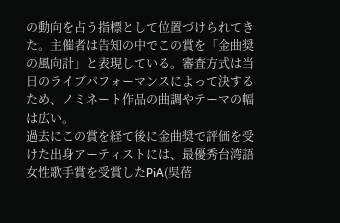の動向を占う指標として位置づけられてきた。主催者は告知の中でこの賞を「金曲奨の風向計」と表現している。審査方式は当日のライブパフォーマンスによって決するため、ノミネート作品の曲調やテーマの幅は広い。
過去にこの賞を経て後に金曲奨で評価を受けた出身アーティストには、最優秀台湾語女性歌手賞を受賞したPiA(吳蓓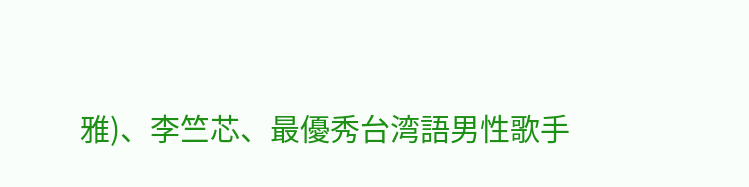雅)、李竺芯、最優秀台湾語男性歌手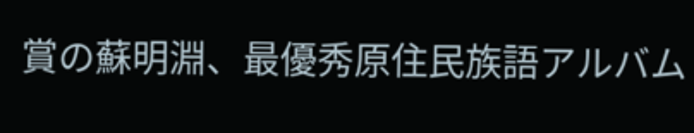賞の蘇明淵、最優秀原住民族語アルバム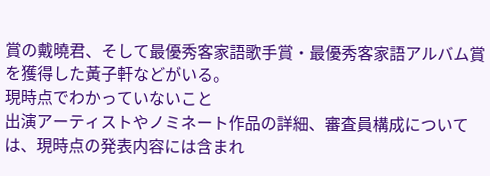賞の戴曉君、そして最優秀客家語歌手賞・最優秀客家語アルバム賞を獲得した黃子軒などがいる。
現時点でわかっていないこと
出演アーティストやノミネート作品の詳細、審査員構成については、現時点の発表内容には含まれ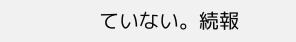ていない。続報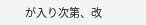が入り次第、改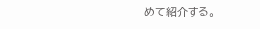めて紹介する。